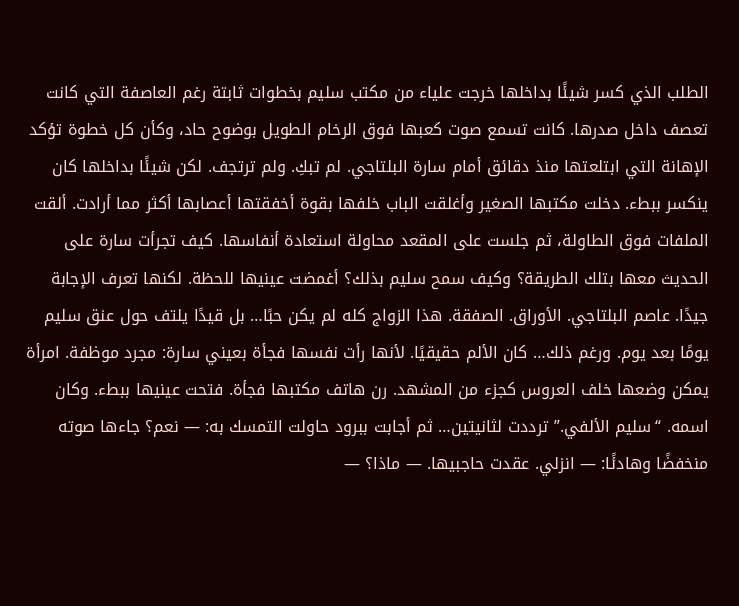الطلب الذي كسر شيئًا بداخلها خرجت علياء من مكتب سليم بخطوات ثابتة رغم العاصفة التي كانت تعصف داخل صدرها. كانت تسمع صوت كعبها فوق الرخام الطويل بوضوح حاد، وكأن كل خطوة تؤكد الإهانة التي ابتلعتها منذ دقائق أمام سارة البلتاجي. لم تبكِ. ولم ترتجف. لكن شيئًا بداخلها كان ينكسر ببطء. دخلت مكتبها الصغير وأغلقت الباب خلفها بقوة أخفقتها أعصابها أكثر مما أرادت. ألقت الملفات فوق الطاولة، ثم جلست على المقعد محاولة استعادة أنفاسها. كيف تجرأت سارة على الحديث معها بتلك الطريقة؟ وكيف سمح سليم بذلك؟ أغمضت عينيها للحظة. لكنها تعرف الإجابة جيدًا. عاصم البلتاجي. الأوراق. الصفقة. هذا الزواج كله لم يكن حبًا… بل قيدًا يلتف حول عنق سليم يومًا بعد يوم. ورغم ذلك… كان الألم حقيقيًا. لأنها رأت نفسها فجأة بعيني سارة: مجرد موظفة. امرأة يمكن وضعها خلف العروس كجزء من المشهد. رن هاتف مكتبها فجأة. فتحت عينيها ببطء. وكان اسمه. “سليم الألفي.” ترددت لثانيتين… ثم أجابت ببرود حاولت التمسك به: — نعم؟ جاءها صوته منخفضًا وهادئًا: — انزلي. عقدت حاجبيها. — ماذا؟ —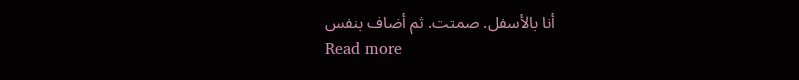أنا بالأسفل. صمتت. ثم أضاف بنفس
Read more